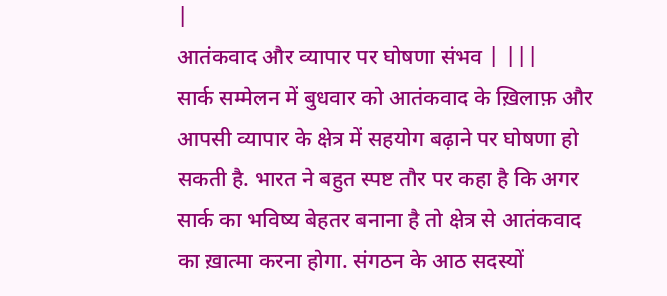|
आतंकवाद और व्यापार पर घोषणा संभव | |||
सार्क सम्मेलन में बुधवार को आतंकवाद के ख़िलाफ़ और आपसी व्यापार के क्षेत्र में सहयोग बढ़ाने पर घोषणा हो सकती है. भारत ने बहुत स्पष्ट तौर पर कहा है कि अगर सार्क का भविष्य बेहतर बनाना है तो क्षेत्र से आतंकवाद का ख़ात्मा करना होगा. संगठन के आठ सदस्यों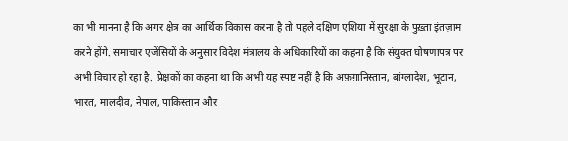का भी मानना है कि अगर क्षेत्र का आर्थिक विकास करना है तो पहले दक्षिण एशिया में सुरक्षा के पुख़्ता इंतज़ाम करने होंगे. समाचार एजेंसियों के अनुसार विदेश मंत्रालय के अधिकारियों का कहना है कि संयुक्त घोषणापत्र पर अभी विचार हो रहा है. प्रेक्षकों का कहना था कि अभी यह स्पष्ट नहीं है कि अफ़ग़ानिस्तान, बांग्लादेश, भूटान, भारत, मालदीव, नेपाल, पाकिस्तान और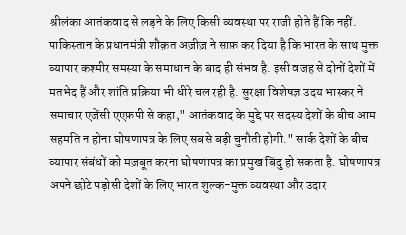श्रीलंका आतंकवाद से लड़ने के लिए किसी व्यवस्था पर राजी होते हैं कि नहीं. पाकिस्तान के प्रधानमंत्री शौक़त अज़ीज़ ने साफ़ कर दिया है कि भारत के साथ मुक्त व्यापार कश्मीर समस्या के समाधान के बाद ही संभव है. इसी वजह से दोनों देशों में मतभेद हैं और शांति प्रक्रिया भी धीरे चल रही है. सुरक्षा विशेषज्ञ उदय भास्कर ने समाचार एजेंसी एएफ़पी से कहा," आतंकवाद के मुद्दे पर सदस्य देशों के बीच आम सहमति न होना घोषणापत्र के लिए सबसे बड़ी चुनौती होगी." सार्क देशों के बीच व्यापार संबंधों को मज़बूत करना घोषणापत्र का प्रमुख बिंदु हो सकता है. घोषणापत्र अपने छोटे पड़ोसी देशों के लिए भारत शुल्क-मुक्त व्यवस्था और उदार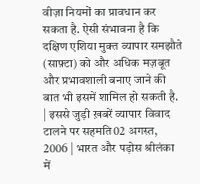वीज़ा नियमों का प्रावधान कर सकता है. ऐसी संभावना है कि दक्षिण एशिया मुक्त व्यापार समझौते (साफ़्टा) को और अधिक मज़बूत और प्रभावशाली बनाए जाने की बात भी इसमें शामिल हो सकती है. | इससे जुड़ी ख़बरें व्यापार विवाद टालने पर सहमति02 अगस्त, 2006 | भारत और पड़ोस श्रीलंका में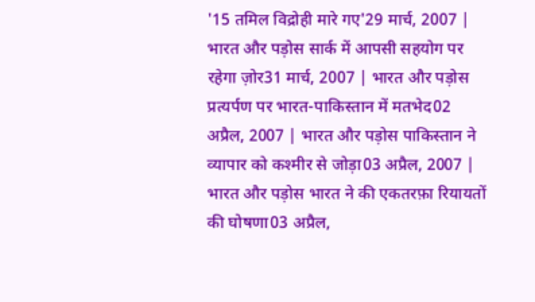'15 तमिल विद्रोही मारे गए'29 मार्च, 2007 | भारत और पड़ोस सार्क में आपसी सहयोग पर रहेगा ज़ोर31 मार्च, 2007 | भारत और पड़ोस प्रत्यर्पण पर भारत-पाकिस्तान में मतभेद02 अप्रैल, 2007 | भारत और पड़ोस पाकिस्तान ने व्यापार को कश्मीर से जोड़ा03 अप्रैल, 2007 | भारत और पड़ोस भारत ने की एकतरफ़ा रियायतों की घोषणा03 अप्रैल,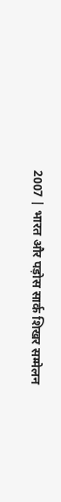2007 | भारत और पड़ोस सार्क शिखर सम्मेलन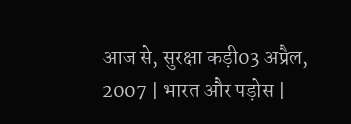आज से, सुरक्षा कड़ी03 अप्रैल, 2007 | भारत और पड़ोस |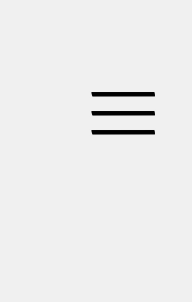|||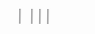| |||